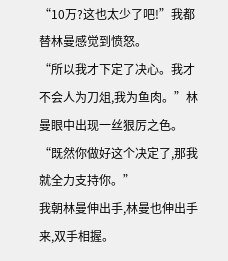“10万?这也太少了吧!”我都替林曼感觉到愤怒。
“所以我才下定了决心。我才不会人为刀俎,我为鱼肉。”林曼眼中出现一丝狠厉之色。
“既然你做好这个决定了,那我就全力支持你。”
我朝林曼伸出手,林曼也伸出手来,双手相握。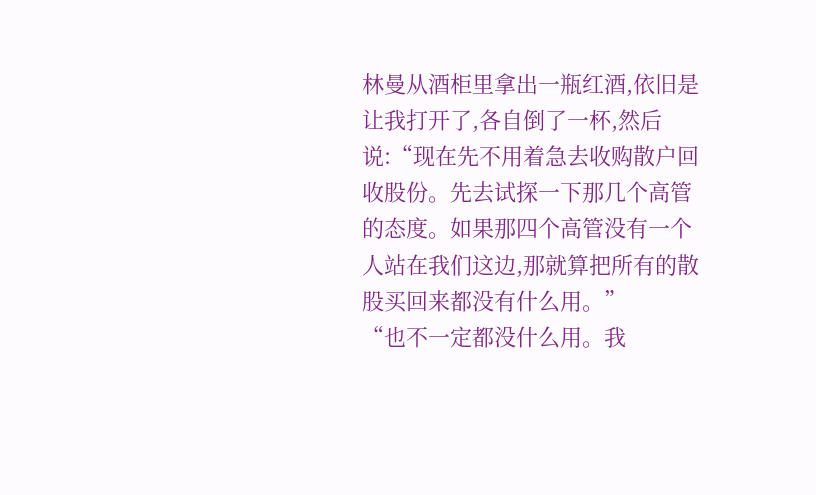林曼从酒柜里拿出一瓶红酒,依旧是让我打开了,各自倒了一杯,然后说:“现在先不用着急去收购散户回收股份。先去试探一下那几个高管的态度。如果那四个高管没有一个人站在我们这边,那就算把所有的散股买回来都没有什么用。”
“也不一定都没什么用。我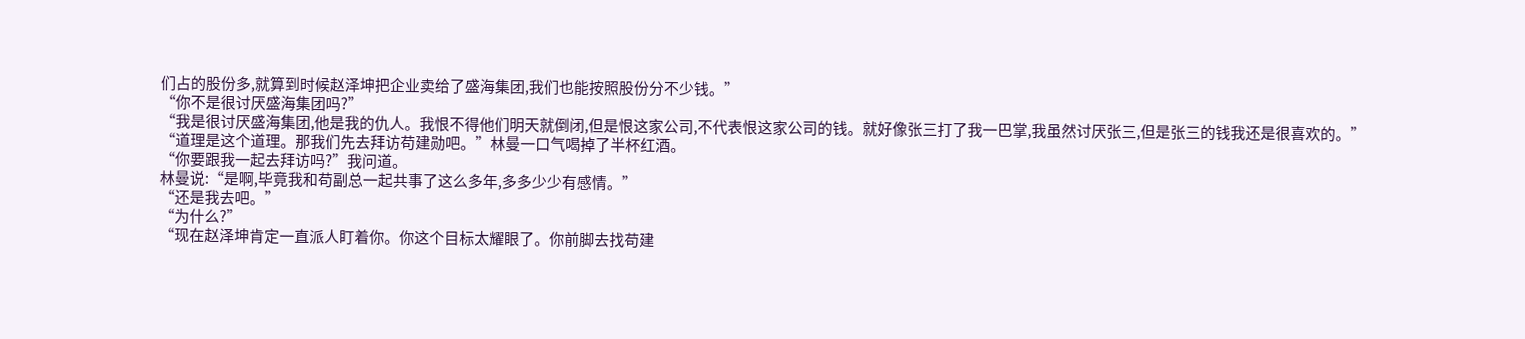们占的股份多,就算到时候赵泽坤把企业卖给了盛海集团,我们也能按照股份分不少钱。”
“你不是很讨厌盛海集团吗?”
“我是很讨厌盛海集团,他是我的仇人。我恨不得他们明天就倒闭,但是恨这家公司,不代表恨这家公司的钱。就好像张三打了我一巴掌,我虽然讨厌张三,但是张三的钱我还是很喜欢的。”
“道理是这个道理。那我们先去拜访苟建勋吧。”林曼一口气喝掉了半杯红酒。
“你要跟我一起去拜访吗?”我问道。
林曼说:“是啊,毕竟我和苟副总一起共事了这么多年,多多少少有感情。”
“还是我去吧。”
“为什么?”
“现在赵泽坤肯定一直派人盯着你。你这个目标太耀眼了。你前脚去找苟建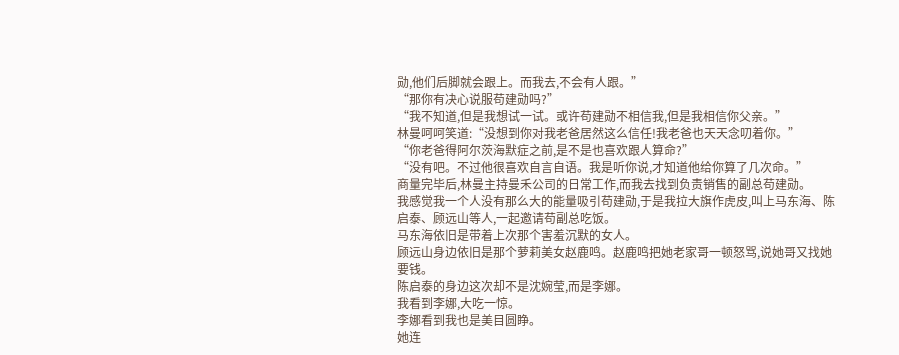勋,他们后脚就会跟上。而我去,不会有人跟。”
“那你有决心说服苟建勋吗?”
“我不知道,但是我想试一试。或许苟建勋不相信我,但是我相信你父亲。”
林曼呵呵笑道:“没想到你对我老爸居然这么信任!我老爸也天天念叨着你。”
“你老爸得阿尔茨海默症之前,是不是也喜欢跟人算命?”
“没有吧。不过他很喜欢自言自语。我是听你说,才知道他给你算了几次命。”
商量完毕后,林曼主持曼禾公司的日常工作,而我去找到负责销售的副总苟建勋。
我感觉我一个人没有那么大的能量吸引苟建勋,于是我拉大旗作虎皮,叫上马东海、陈启泰、顾远山等人,一起邀请苟副总吃饭。
马东海依旧是带着上次那个害羞沉默的女人。
顾远山身边依旧是那个萝莉美女赵鹿鸣。赵鹿鸣把她老家哥一顿怒骂,说她哥又找她要钱。
陈启泰的身边这次却不是沈婉莹,而是李娜。
我看到李娜,大吃一惊。
李娜看到我也是美目圆睁。
她连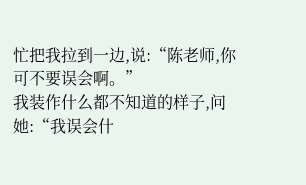忙把我拉到一边,说:“陈老师,你可不要误会啊。”
我装作什么都不知道的样子,问她:“我误会什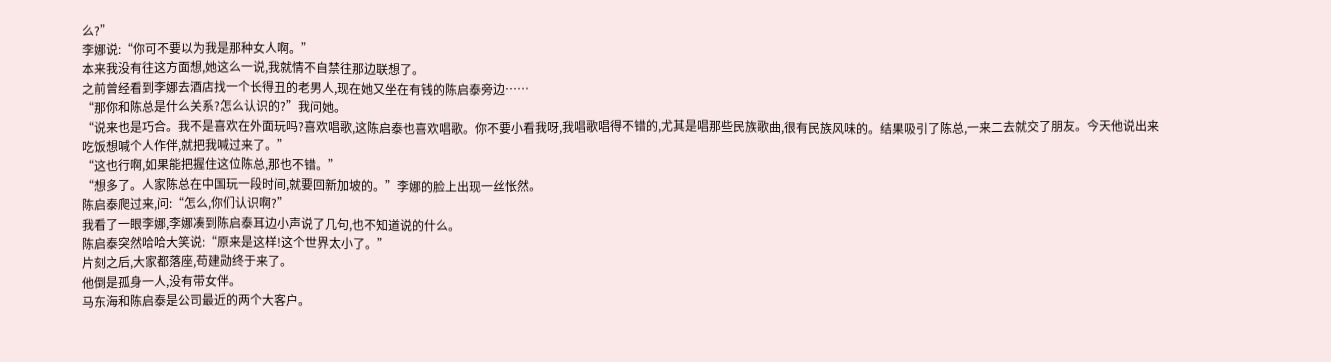么?”
李娜说:“你可不要以为我是那种女人啊。”
本来我没有往这方面想,她这么一说,我就情不自禁往那边联想了。
之前曾经看到李娜去酒店找一个长得丑的老男人,现在她又坐在有钱的陈启泰旁边……
“那你和陈总是什么关系?怎么认识的?”我问她。
“说来也是巧合。我不是喜欢在外面玩吗?喜欢唱歌,这陈启泰也喜欢唱歌。你不要小看我呀,我唱歌唱得不错的,尤其是唱那些民族歌曲,很有民族风味的。结果吸引了陈总,一来二去就交了朋友。今天他说出来吃饭想喊个人作伴,就把我喊过来了。”
“这也行啊,如果能把握住这位陈总,那也不错。”
“想多了。人家陈总在中国玩一段时间,就要回新加坡的。”李娜的脸上出现一丝怅然。
陈启泰爬过来,问:“怎么,你们认识啊?”
我看了一眼李娜,李娜凑到陈启泰耳边小声说了几句,也不知道说的什么。
陈启泰突然哈哈大笑说:“原来是这样!这个世界太小了。”
片刻之后,大家都落座,苟建勋终于来了。
他倒是孤身一人,没有带女伴。
马东海和陈启泰是公司最近的两个大客户。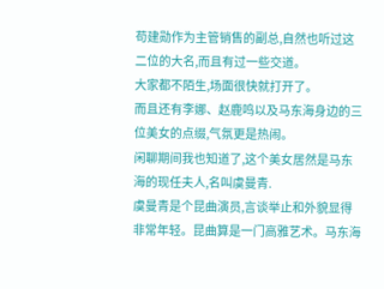苟建勋作为主管销售的副总,自然也听过这二位的大名,而且有过一些交道。
大家都不陌生,场面很快就打开了。
而且还有李娜、赵鹿鸣以及马东海身边的三位美女的点缀,气氛更是热闹。
闲聊期间我也知道了,这个美女居然是马东海的现任夫人,名叫虞曼青.
虞曼青是个昆曲演员,言谈举止和外貌显得非常年轻。昆曲算是一门高雅艺术。马东海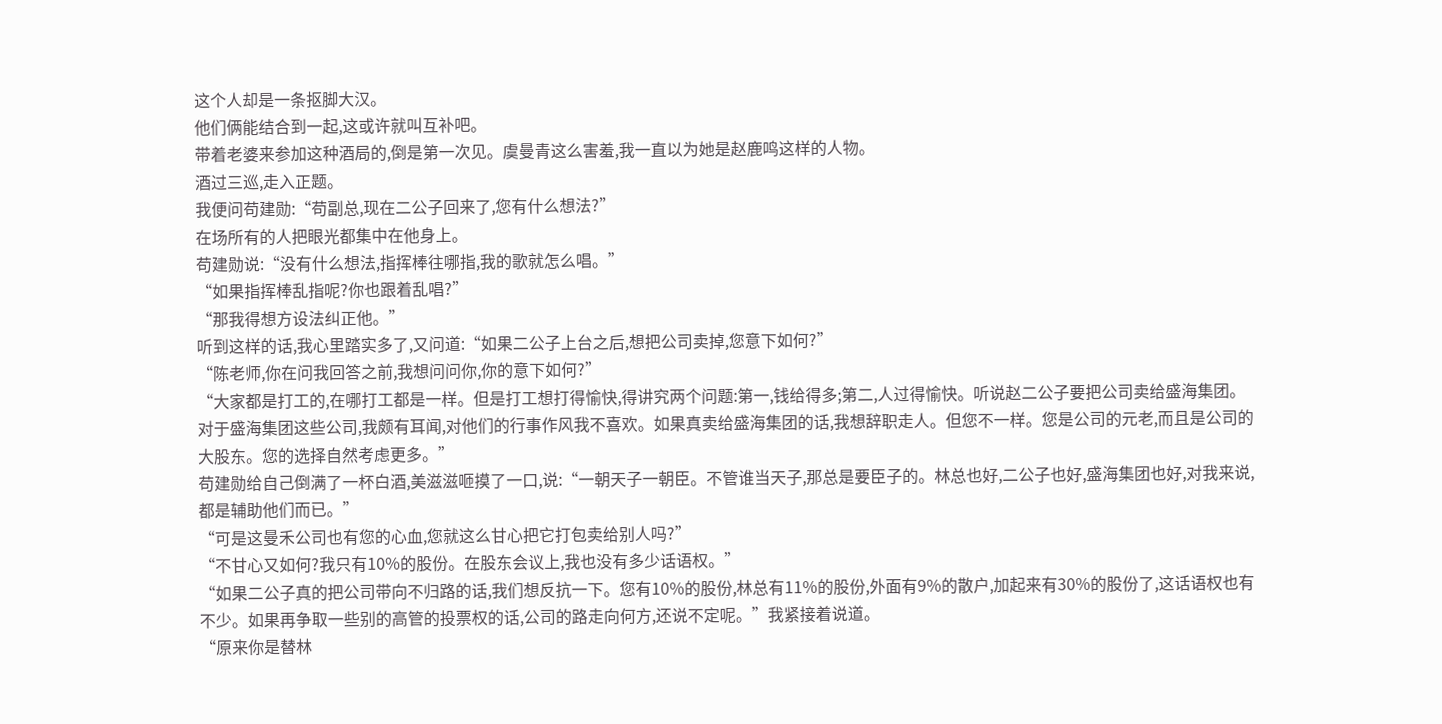这个人却是一条抠脚大汉。
他们俩能结合到一起,这或许就叫互补吧。
带着老婆来参加这种酒局的,倒是第一次见。虞曼青这么害羞,我一直以为她是赵鹿鸣这样的人物。
酒过三巡,走入正题。
我便问苟建勋:“苟副总,现在二公子回来了,您有什么想法?”
在场所有的人把眼光都集中在他身上。
苟建勋说:“没有什么想法,指挥棒往哪指,我的歌就怎么唱。”
“如果指挥棒乱指呢?你也跟着乱唱?”
“那我得想方设法纠正他。”
听到这样的话,我心里踏实多了,又问道:“如果二公子上台之后,想把公司卖掉,您意下如何?”
“陈老师,你在问我回答之前,我想问问你,你的意下如何?”
“大家都是打工的,在哪打工都是一样。但是打工想打得愉快,得讲究两个问题:第一,钱给得多;第二,人过得愉快。听说赵二公子要把公司卖给盛海集团。对于盛海集团这些公司,我颇有耳闻,对他们的行事作风我不喜欢。如果真卖给盛海集团的话,我想辞职走人。但您不一样。您是公司的元老,而且是公司的大股东。您的选择自然考虑更多。”
苟建勋给自己倒满了一杯白酒,美滋滋咂摸了一口,说:“一朝天子一朝臣。不管谁当天子,那总是要臣子的。林总也好,二公子也好,盛海集团也好,对我来说,都是辅助他们而已。”
“可是这曼禾公司也有您的心血,您就这么甘心把它打包卖给别人吗?”
“不甘心又如何?我只有10%的股份。在股东会议上,我也没有多少话语权。”
“如果二公子真的把公司带向不归路的话,我们想反抗一下。您有10%的股份,林总有11%的股份,外面有9%的散户,加起来有30%的股份了,这话语权也有不少。如果再争取一些别的高管的投票权的话,公司的路走向何方,还说不定呢。”我紧接着说道。
“原来你是替林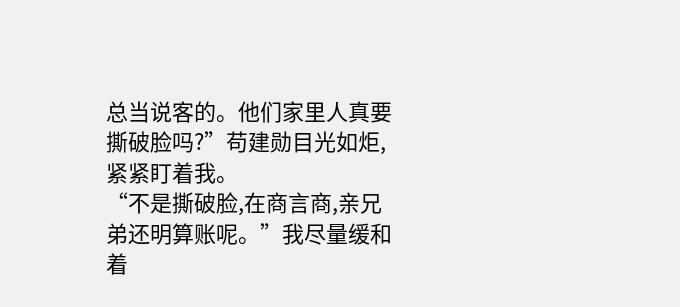总当说客的。他们家里人真要撕破脸吗?”苟建勋目光如炬,紧紧盯着我。
“不是撕破脸,在商言商,亲兄弟还明算账呢。”我尽量缓和着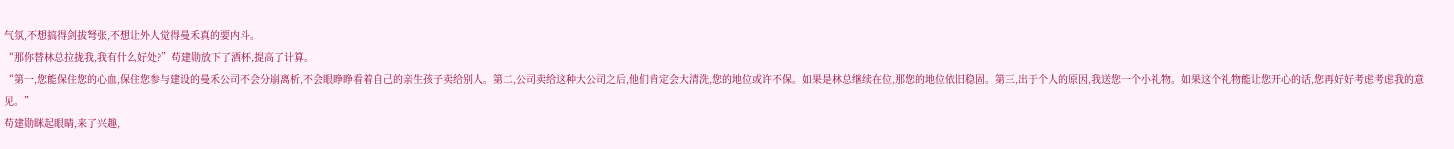气氛,不想搞得剑拔弩张,不想让外人觉得曼禾真的要内斗。
“那你替林总拉拢我,我有什么好处?”苟建勋放下了酒杯,提高了计算。
“第一,您能保住您的心血,保住您参与建设的曼禾公司不会分崩离析,不会眼睁睁看着自己的亲生孩子卖给别人。第二,公司卖给这种大公司之后,他们肯定会大清洗,您的地位或许不保。如果是林总继续在位,那您的地位依旧稳固。第三,出于个人的原因,我送您一个小礼物。如果这个礼物能让您开心的话,您再好好考虑考虑我的意见。”
苟建勋眯起眼睛,来了兴趣,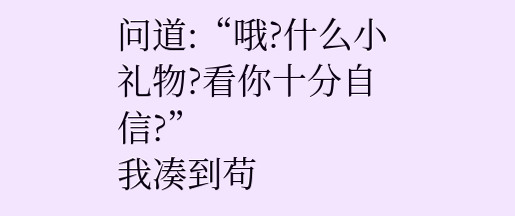问道:“哦?什么小礼物?看你十分自信?”
我凑到苟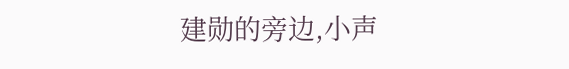建勋的旁边,小声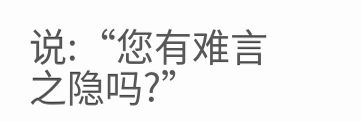说:“您有难言之隐吗?”